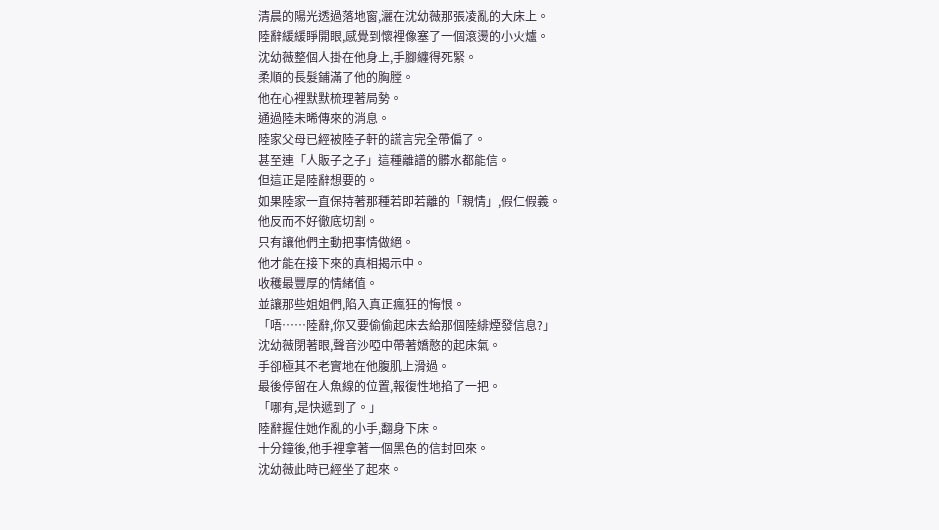清晨的陽光透過落地窗,灑在沈幼薇那張凌亂的大床上。
陸辭緩緩睜開眼,感覺到懷裡像塞了一個滾燙的小火爐。
沈幼薇整個人掛在他身上,手腳纏得死緊。
柔順的長髮鋪滿了他的胸膛。
他在心裡默默梳理著局勢。
通過陸未晞傳來的消息。
陸家父母已經被陸子軒的謊言完全帶偏了。
甚至連「人販子之子」這種離譜的髒水都能信。
但這正是陸辭想要的。
如果陸家一直保持著那種若即若離的「親情」,假仁假義。
他反而不好徹底切割。
只有讓他們主動把事情做絕。
他才能在接下來的真相揭示中。
收穫最豐厚的情緒值。
並讓那些姐姐們,陷入真正瘋狂的悔恨。
「唔……陸辭,你又要偷偷起床去給那個陸緋煙發信息?」
沈幼薇閉著眼,聲音沙啞中帶著嬌憨的起床氣。
手卻極其不老實地在他腹肌上滑過。
最後停留在人魚線的位置,報復性地掐了一把。
「哪有,是快遞到了。」
陸辭握住她作亂的小手,翻身下床。
十分鐘後,他手裡拿著一個黑色的信封回來。
沈幼薇此時已經坐了起來。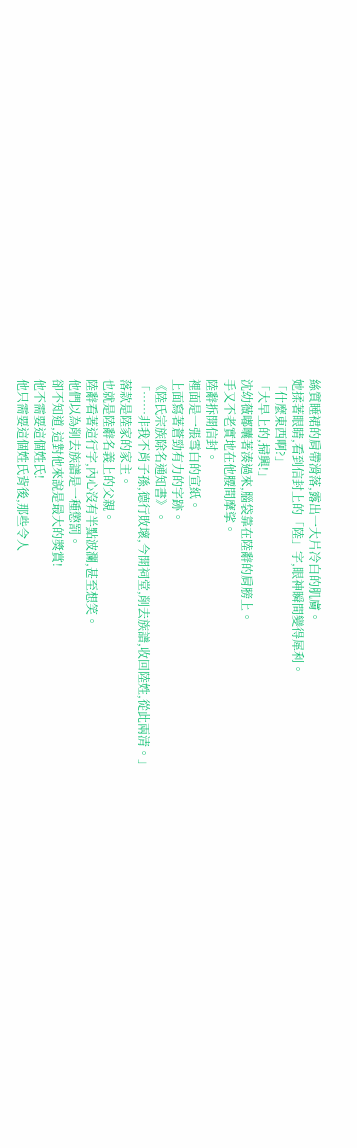絲質睡裙的肩帶滑落,露出一大片冷白的肌膚。
她揉著眼睛,看到信封上的「陸」字,眼神瞬間變得犀利。
「什麼東西啊?」
「大早上的,掃興!」
沈幼薇嘟囔著湊過來,腦袋靠在陸辭的肩膀上。
手又不老實地在他腰間摩挲。
陸辭拆開信封。
裡面是一張雪白的宣紙。
上面寫著蒼勁有力的字跡。
《陸氏宗族除名通知書》。
「……非我不肖子孫,德行敗壞,今開祠堂,削去族譜,收回陸姓,從此兩清。」
落款是陸家的家主。
也就是陸辭名義上的父親。
陸辭看著這行字,內心沒有半點波瀾,甚至想笑。
他們以為削去族譜是一種懲罰。
卻不知道,這對他來說是最大的獎賞!
他不需要這個姓氏!
他只需要這個姓氏背後,那些令人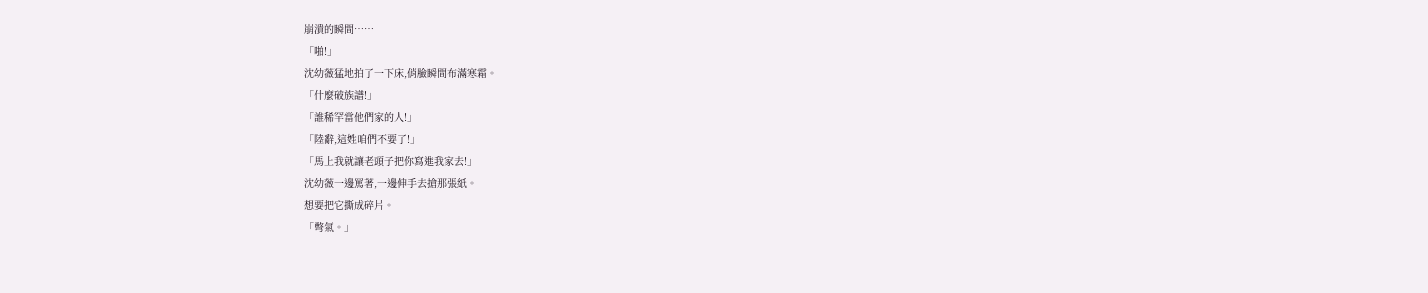崩潰的瞬間……
「啪!」
沈幼薇猛地拍了一下床,俏臉瞬間布滿寒霜。
「什麼破族譜!」
「誰稀罕當他們家的人!」
「陸辭,這姓咱們不要了!」
「馬上我就讓老頭子把你寫進我家去!」
沈幼薇一邊罵著,一邊伸手去搶那張紙。
想要把它撕成碎片。
「彆氣。」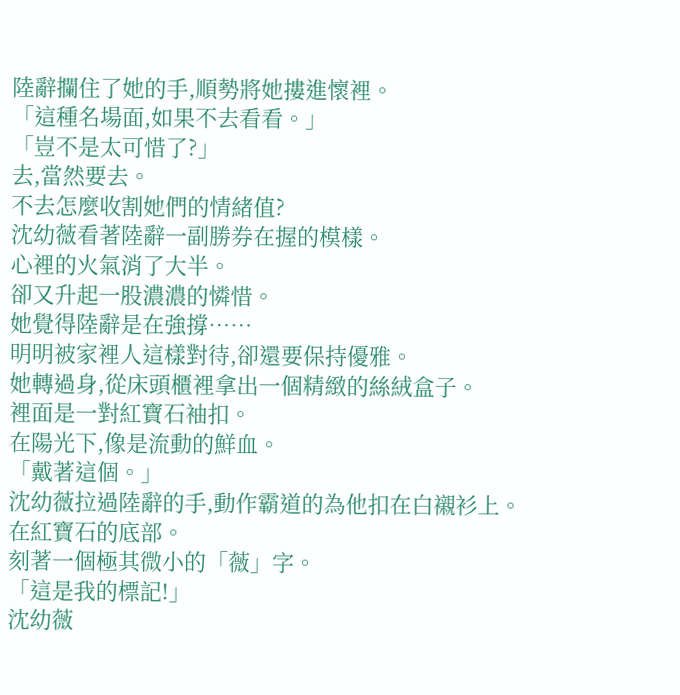陸辭攔住了她的手,順勢將她摟進懷裡。
「這種名場面,如果不去看看。」
「豈不是太可惜了?」
去,當然要去。
不去怎麼收割她們的情緒值?
沈幼薇看著陸辭一副勝券在握的模樣。
心裡的火氣消了大半。
卻又升起一股濃濃的憐惜。
她覺得陸辭是在強撐……
明明被家裡人這樣對待,卻還要保持優雅。
她轉過身,從床頭櫃裡拿出一個精緻的絲絨盒子。
裡面是一對紅寶石袖扣。
在陽光下,像是流動的鮮血。
「戴著這個。」
沈幼薇拉過陸辭的手,動作霸道的為他扣在白襯衫上。
在紅寶石的底部。
刻著一個極其微小的「薇」字。
「這是我的標記!」
沈幼薇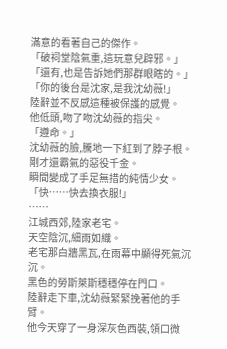滿意的看著自己的傑作。
「破祠堂陰氣重,這玩意兒辟邪。」
「還有,也是告訴她們那群眼瞎的。」
「你的後台是沈家,是我沈幼薇!」
陸辭並不反感這種被保護的感覺。
他低頭,吻了吻沈幼薇的指尖。
「遵命。」
沈幼薇的臉,騰地一下紅到了脖子根。
剛才還霸氣的惡役千金。
瞬間變成了手足無措的純情少女。
「快……快去換衣服!」
……
江城西郊,陸家老宅。
天空陰沉,細雨如織。
老宅那白牆黑瓦,在雨幕中顯得死氣沉沉。
黑色的勞斯萊斯穩穩停在門口。
陸辭走下車,沈幼薇緊緊挽著他的手臂。
他今天穿了一身深灰色西裝,領口微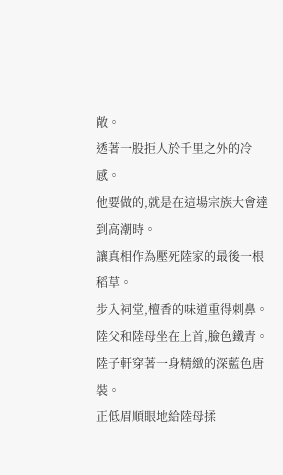敞。
透著一股拒人於千里之外的冷感。
他要做的,就是在這場宗族大會達到高潮時。
讓真相作為壓死陸家的最後一根稻草。
步入祠堂,檀香的味道重得刺鼻。
陸父和陸母坐在上首,臉色鐵青。
陸子軒穿著一身精緻的深藍色唐裝。
正低眉順眼地給陸母揉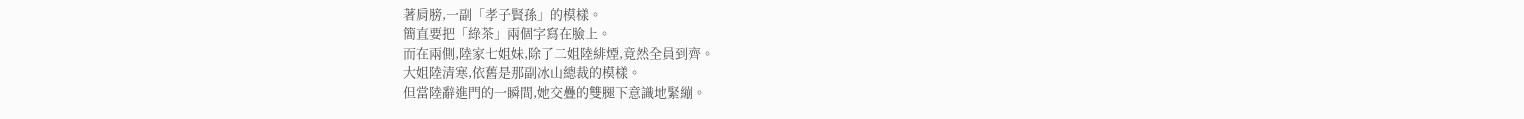著肩膀,一副「孝子賢孫」的模樣。
簡直要把「綠茶」兩個字寫在臉上。
而在兩側,陸家七姐妹,除了二姐陸緋煙,竟然全員到齊。
大姐陸清寒,依舊是那副冰山總裁的模樣。
但當陸辭進門的一瞬間,她交疊的雙腿下意識地緊繃。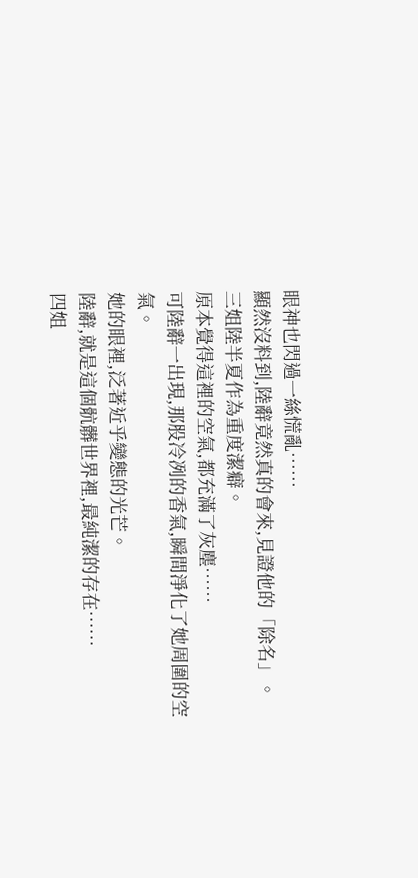眼神也閃過一絲慌亂……
顯然沒料到,陸辭竟然真的會來,見證他的「除名」。
三姐陸半夏作為重度潔癖。
原本覺得這裡的空氣,都充滿了灰塵……
可陸辭一出現,那股冷冽的香氣,瞬間淨化了她周圍的空氣。
她的眼裡,泛著近乎變態的光芒。
陸辭,就是這個骯髒世界裡,最純潔的存在……
四姐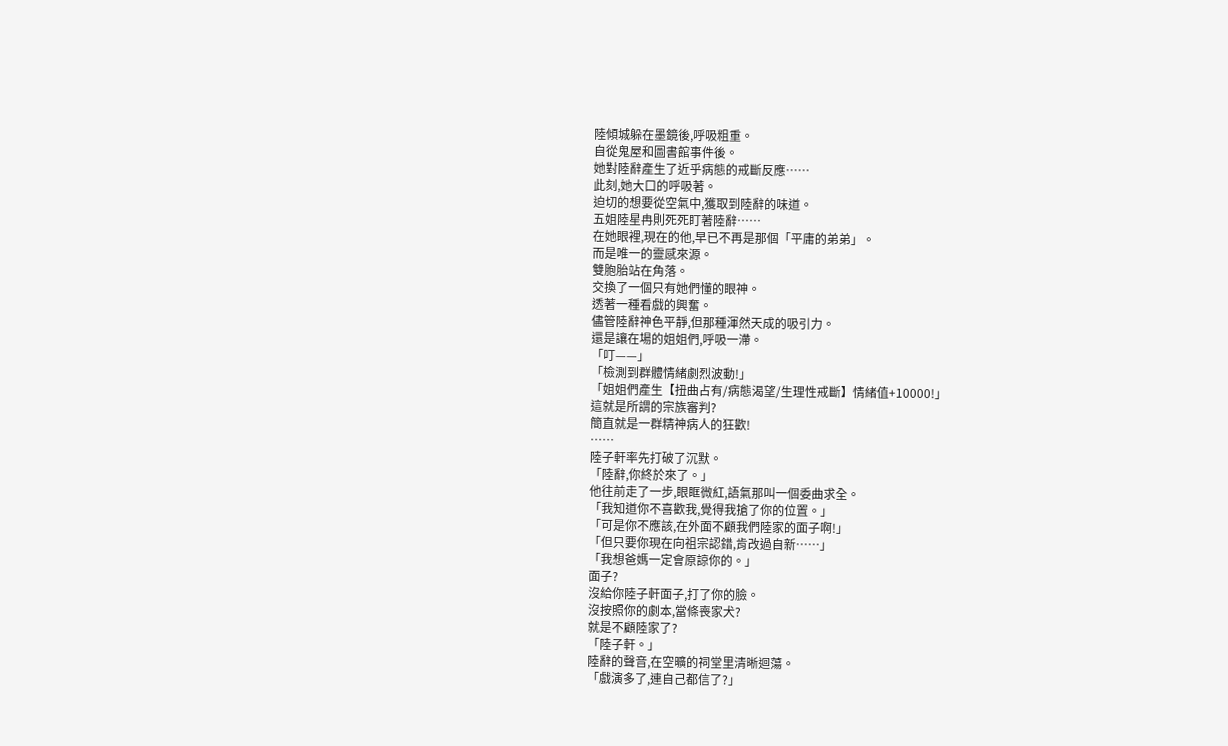陸傾城躲在墨鏡後,呼吸粗重。
自從鬼屋和圖書館事件後。
她對陸辭產生了近乎病態的戒斷反應……
此刻,她大口的呼吸著。
迫切的想要從空氣中,獲取到陸辭的味道。
五姐陸星冉則死死盯著陸辭……
在她眼裡,現在的他,早已不再是那個「平庸的弟弟」。
而是唯一的靈感來源。
雙胞胎站在角落。
交換了一個只有她們懂的眼神。
透著一種看戲的興奮。
儘管陸辭神色平靜,但那種渾然天成的吸引力。
還是讓在場的姐姐們,呼吸一滯。
「叮——」
「檢測到群體情緒劇烈波動!」
「姐姐們產生【扭曲占有/病態渴望/生理性戒斷】情緒值+10000!」
這就是所謂的宗族審判?
簡直就是一群精神病人的狂歡!
……
陸子軒率先打破了沉默。
「陸辭,你終於來了。」
他往前走了一步,眼眶微紅,語氣那叫一個委曲求全。
「我知道你不喜歡我,覺得我搶了你的位置。」
「可是你不應該,在外面不顧我們陸家的面子啊!」
「但只要你現在向祖宗認錯,肯改過自新……」
「我想爸媽一定會原諒你的。」
面子?
沒給你陸子軒面子,打了你的臉。
沒按照你的劇本,當條喪家犬?
就是不顧陸家了?
「陸子軒。」
陸辭的聲音,在空曠的祠堂里清晰迴蕩。
「戲演多了,連自己都信了?」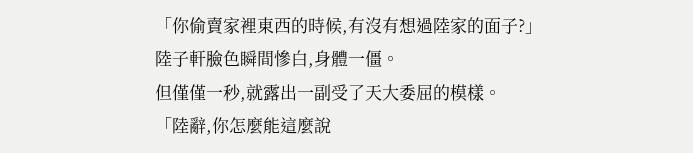「你偷賣家裡東西的時候,有沒有想過陸家的面子?」
陸子軒臉色瞬間慘白,身體一僵。
但僅僅一秒,就露出一副受了天大委屈的模樣。
「陸辭,你怎麼能這麼說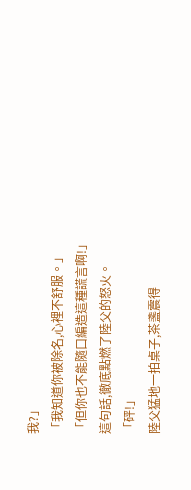我?」
「我知道你被除名,心裡不舒服。」
「但你也不能隨口編造這種謊言啊!」
這句話,徹底點燃了陸父的怒火。
「砰!」
陸父猛地一拍桌子,茶盞震得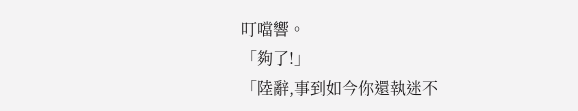叮噹響。
「夠了!」
「陸辭,事到如今你還執迷不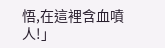悟,在這裡含血噴人!」